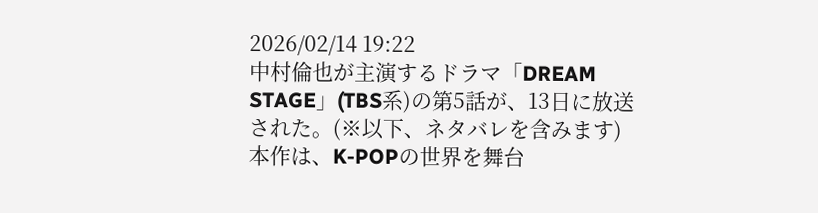2026/02/14 19:22
中村倫也が主演するドラマ「DREAM STAGE」(TBS系)の第5話が、13日に放送された。(※以下、ネタバレを含みます)
本作は、K-POPの世界を舞台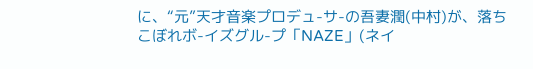に、“元”天才音楽プロデュ-サ-の吾妻潤(中村)が、落ちこぼれボ-イズグル-プ「NAZE」(ネイ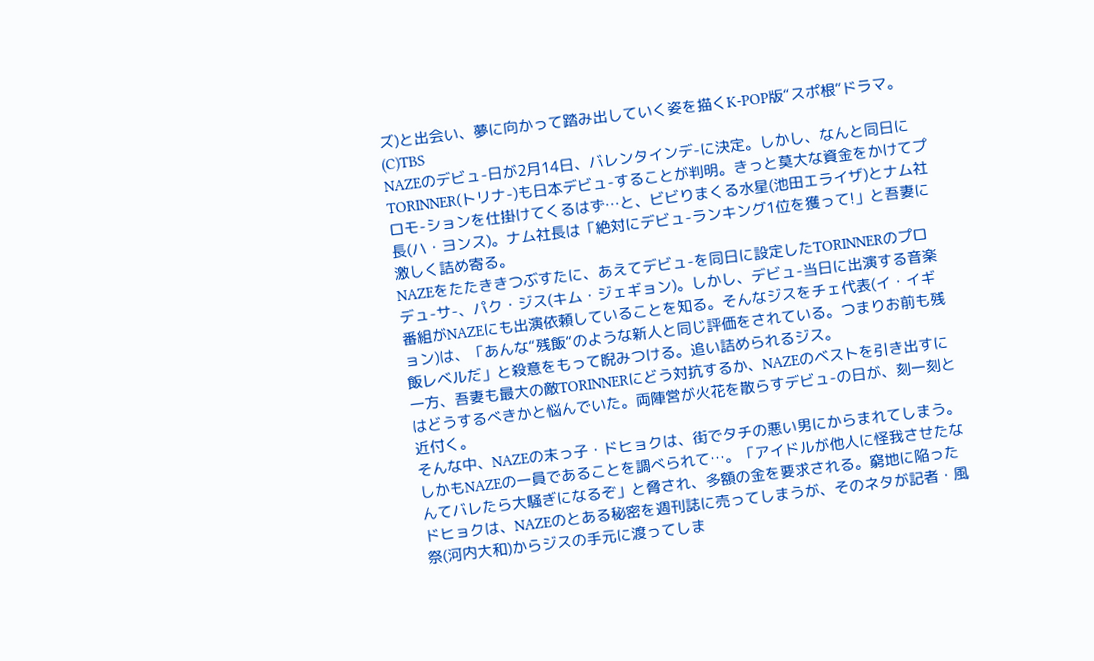ズ)と出会い、夢に向かって踏み出していく姿を描くK-POP版“スポ根”ドラマ。
(C)TBS
NAZEのデビュ-日が2月14日、バレンタインデ-に決定。しかし、なんと同日にTORINNER(トリナ-)も日本デビュ-することが判明。きっと莫大な資金をかけてプロモ-ションを仕掛けてくるはず…と、ビビりまくる水星(池田エライザ)とナム社長(ハ・ヨンス)。ナム社長は「絶対にデビュ-ランキング1位を獲って!」と吾妻に激しく詰め寄る。
NAZEをたたききつぶすたに、あえてデビュ-を同日に設定したTORINNERのプロデュ-サ-、パク・ジス(キム・ジェギョン)。しかし、デビュ-当日に出演する音楽番組がNAZEにも出演依頼していることを知る。そんなジスをチェ代表(イ・イギョン)は、「あんな“残飯”のような新人と同じ評価をされている。つまりお前も残飯レベルだ」と殺意をもって睨みつける。追い詰められるジス。
一方、吾妻も最大の敵TORINNERにどう対抗するか、NAZEのベストを引き出すにはどうするべきかと悩んでいた。両陣営が火花を散らすデビュ-の日が、刻一刻と近付く。
そんな中、NAZEの末っ子・ドヒョクは、街でタチの悪い男にからまれてしまう。しかもNAZEの一員であることを調べられて…。「アイドルが他人に怪我させたなんてバレたら大騒ぎになるぞ」と脅され、多額の金を要求される。窮地に陥ったドヒョクは、NAZEのとある秘密を週刊誌に売ってしまうが、そのネタが記者・風祭(河内大和)からジスの手元に渡ってしま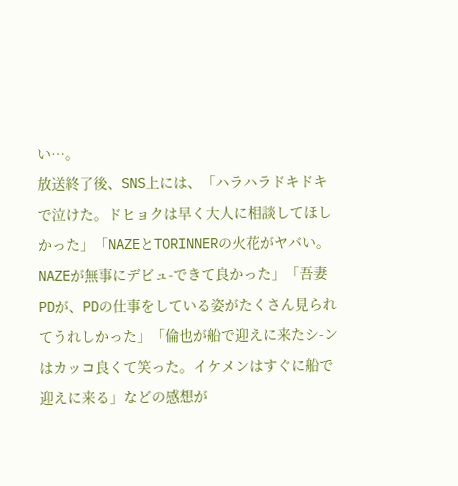い…。
放送終了後、SNS上には、「ハラハラドキドキで泣けた。ドヒョクは早く大人に相談してほしかった」「NAZEとTORINNERの火花がヤバい。NAZEが無事にデビュ-できて良かった」「吾妻PDが、PDの仕事をしている姿がたくさん見られてうれしかった」「倫也が船で迎えに来たシ-ンはカッコ良くて笑った。イケメンはすぐに船で迎えに来る」などの感想が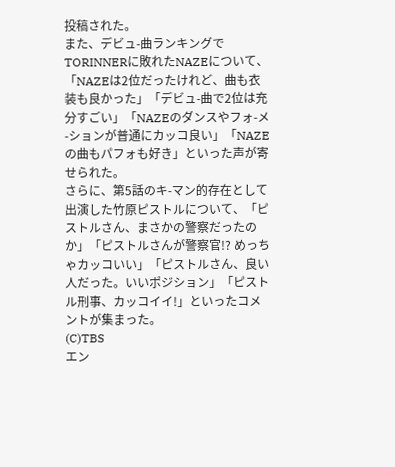投稿された。
また、デビュ-曲ランキングでTORINNERに敗れたNAZEについて、「NAZEは2位だったけれど、曲も衣装も良かった」「デビュ-曲で2位は充分すごい」「NAZEのダンスやフォ-メ-ションが普通にカッコ良い」「NAZEの曲もパフォも好き」といった声が寄せられた。
さらに、第5話のキ-マン的存在として出演した竹原ピストルについて、「ピストルさん、まさかの警察だったのか」「ピストルさんが警察官!? めっちゃカッコいい」「ピストルさん、良い人だった。いいポジション」「ピストル刑事、カッコイイ!」といったコメントが集まった。
(C)TBS
エン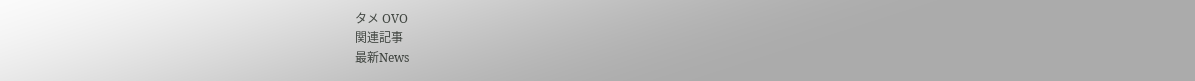タメ OVO
関連記事
最新News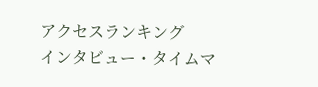アクセスランキング
インタビュー・タイムマ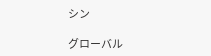シン

グローバル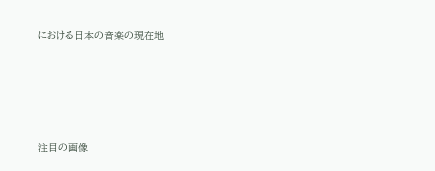における日本の音楽の現在地






注目の画像